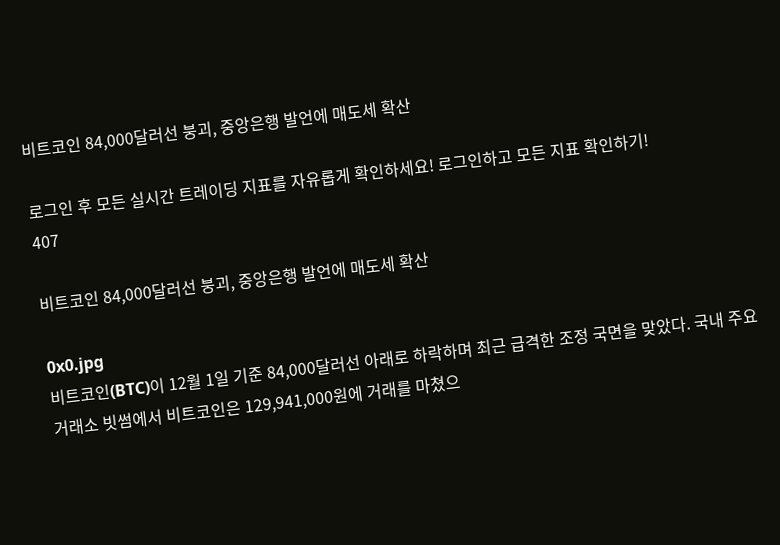비트코인 84,000달러선 붕괴, 중앙은행 발언에 매도세 확산

로그인 후 모든 실시간 트레이딩 지표를 자유롭게 확인하세요! 로그인하고 모든 지표 확인하기!
407

비트코인 84,000달러선 붕괴, 중앙은행 발언에 매도세 확산

0x0.jpg
비트코인(BTC)이 12월 1일 기준 84,000달러선 아래로 하락하며 최근 급격한 조정 국면을 맞았다. 국내 주요 거래소 빗썸에서 비트코인은 129,941,000원에 거래를 마쳤으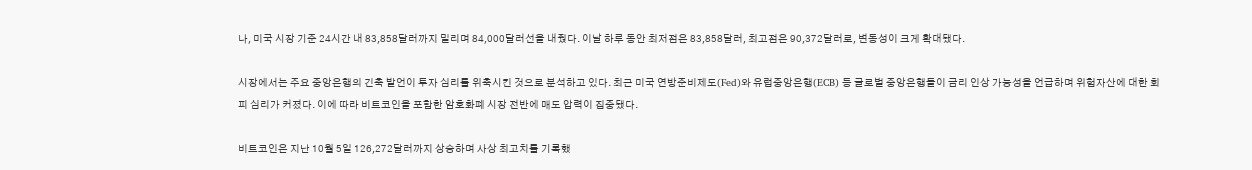나, 미국 시장 기준 24시간 내 83,858달러까지 밀리며 84,000달러선을 내줬다. 이날 하루 동안 최저점은 83,858달러, 최고점은 90,372달러로, 변동성이 크게 확대됐다.

시장에서는 주요 중앙은행의 긴축 발언이 투자 심리를 위축시킨 것으로 분석하고 있다. 최근 미국 연방준비제도(Fed)와 유럽중앙은행(ECB) 등 글로벌 중앙은행들이 금리 인상 가능성을 언급하며 위험자산에 대한 회피 심리가 커졌다. 이에 따라 비트코인을 포함한 암호화폐 시장 전반에 매도 압력이 집중됐다.

비트코인은 지난 10월 5일 126,272달러까지 상승하며 사상 최고치를 기록했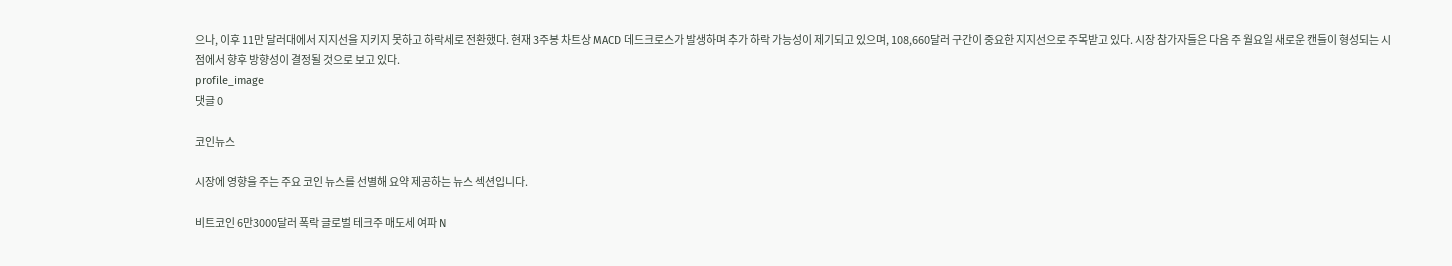으나, 이후 11만 달러대에서 지지선을 지키지 못하고 하락세로 전환했다. 현재 3주봉 차트상 MACD 데드크로스가 발생하며 추가 하락 가능성이 제기되고 있으며, 108,660달러 구간이 중요한 지지선으로 주목받고 있다. 시장 참가자들은 다음 주 월요일 새로운 캔들이 형성되는 시점에서 향후 방향성이 결정될 것으로 보고 있다.
profile_image
댓글 0

코인뉴스

시장에 영향을 주는 주요 코인 뉴스를 선별해 요약 제공하는 뉴스 섹션입니다.

비트코인 6만3000달러 폭락 글로벌 테크주 매도세 여파 N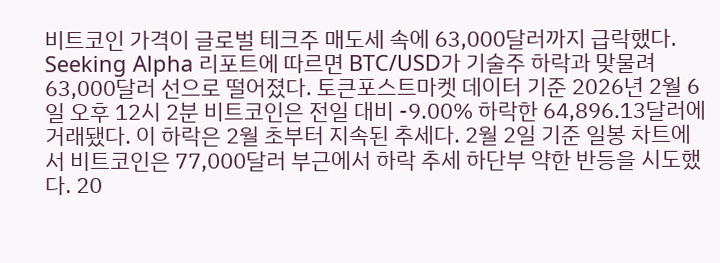비트코인 가격이 글로벌 테크주 매도세 속에 63,000달러까지 급락했다. Seeking Alpha 리포트에 따르면 BTC/USD가 기술주 하락과 맞물려 63,000달러 선으로 떨어졌다. 토큰포스트마켓 데이터 기준 2026년 2월 6일 오후 12시 2분 비트코인은 전일 대비 -9.00% 하락한 64,896.13달러에 거래됐다. 이 하락은 2월 초부터 지속된 추세다. 2월 2일 기준 일봉 차트에서 비트코인은 77,000달러 부근에서 하락 추세 하단부 약한 반등을 시도했다. 20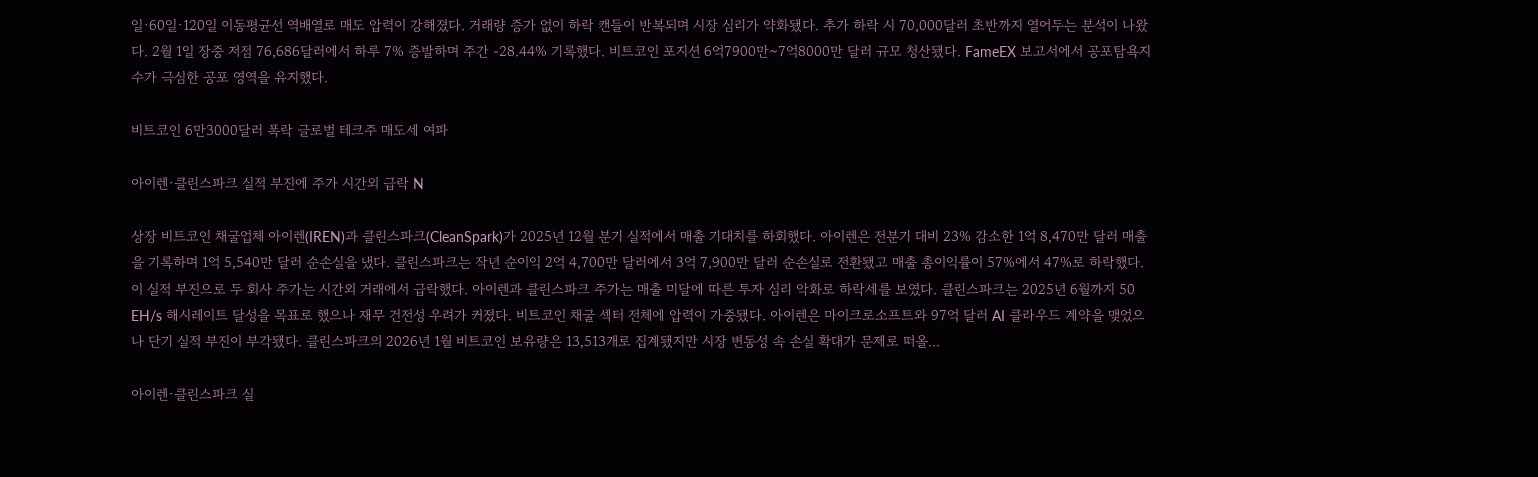일·60일·120일 이동평균선 역배열로 매도 압력이 강해졌다. 거래량 증가 없이 하락 캔들이 반복되며 시장 심리가 약화됐다. 추가 하락 시 70,000달러 초반까지 열어두는 분석이 나왔다. 2월 1일 장중 저점 76,686달러에서 하루 7% 증발하며 주간 -28.44% 기록했다. 비트코인 포지션 6억7900만~7억8000만 달러 규모 청산됐다. FameEX 보고서에서 공포탐욕지수가 극심한 공포 영역을 유지했다.

비트코인 6만3000달러 폭락 글로벌 테크주 매도세 여파

아이렌·클린스파크 실적 부진에 주가 시간외 급락 N

상장 비트코인 채굴업체 아이렌(IREN)과 클린스파크(CleanSpark)가 2025년 12월 분기 실적에서 매출 기대치를 하회했다. 아이렌은 전분기 대비 23% 감소한 1억 8,470만 달러 매출을 기록하며 1억 5,540만 달러 순손실을 냈다. 클린스파크는 작년 순이익 2억 4,700만 달러에서 3억 7,900만 달러 순손실로 전환됐고 매출 총이익률이 57%에서 47%로 하락했다. 이 실적 부진으로 두 회사 주가는 시간외 거래에서 급락했다. 아이렌과 클린스파크 주가는 매출 미달에 따른 투자 심리 악화로 하락세를 보였다. 클린스파크는 2025년 6월까지 50 EH/s 해시레이트 달성을 목표로 했으나 재무 건전성 우려가 커졌다. 비트코인 채굴 섹터 전체에 압력이 가중됐다. 아이렌은 마이크로소프트와 97억 달러 AI 클라우드 계약을 맺었으나 단기 실적 부진이 부각됐다. 클린스파크의 2026년 1월 비트코인 보유량은 13,513개로 집계됐지만 시장 변동성 속 손실 확대가 문제로 떠올...

아이렌·클린스파크 실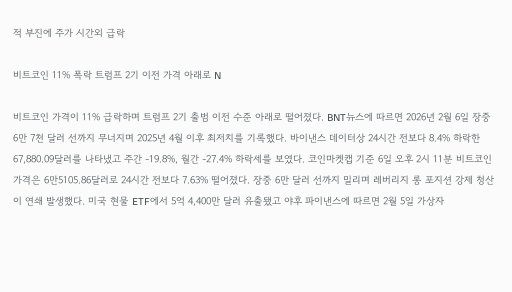적 부진에 주가 시간외 급락

비트코인 11% 폭락 트럼프 2기 이전 가격 아래로 N

비트코인 가격이 11% 급락하며 트럼프 2기 출범 이전 수준 아래로 떨어졌다. BNT뉴스에 따르면 2026년 2월 6일 장중 6만 7천 달러 선까지 무너지며 2025년 4월 이후 최저치를 기록했다. 바이낸스 데이터상 24시간 전보다 8.4% 하락한 67,880.09달러를 나타냈고 주간 -19.8%, 월간 -27.4% 하락세를 보였다. 코인마켓캡 기준 6일 오후 2시 11분 비트코인 가격은 6만5105.86달러로 24시간 전보다 7.63% 떨어졌다. 장중 6만 달러 선까지 밀리며 레버리지 롱 포지션 강제 청산이 연쇄 발생했다. 미국 현물 ETF에서 5억 4,400만 달러 유출됐고 야후 파이낸스에 따르면 2월 5일 가상자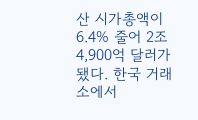산 시가총액이 6.4% 줄어 2조 4,900억 달러가 됐다. 한국 거래소에서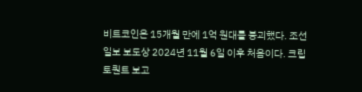비트코인은 15개월 만에 1억 원대를 붕괴했다. 조선일보 보도상 2024년 11월 6일 이후 처음이다. 크립토퀀트 보고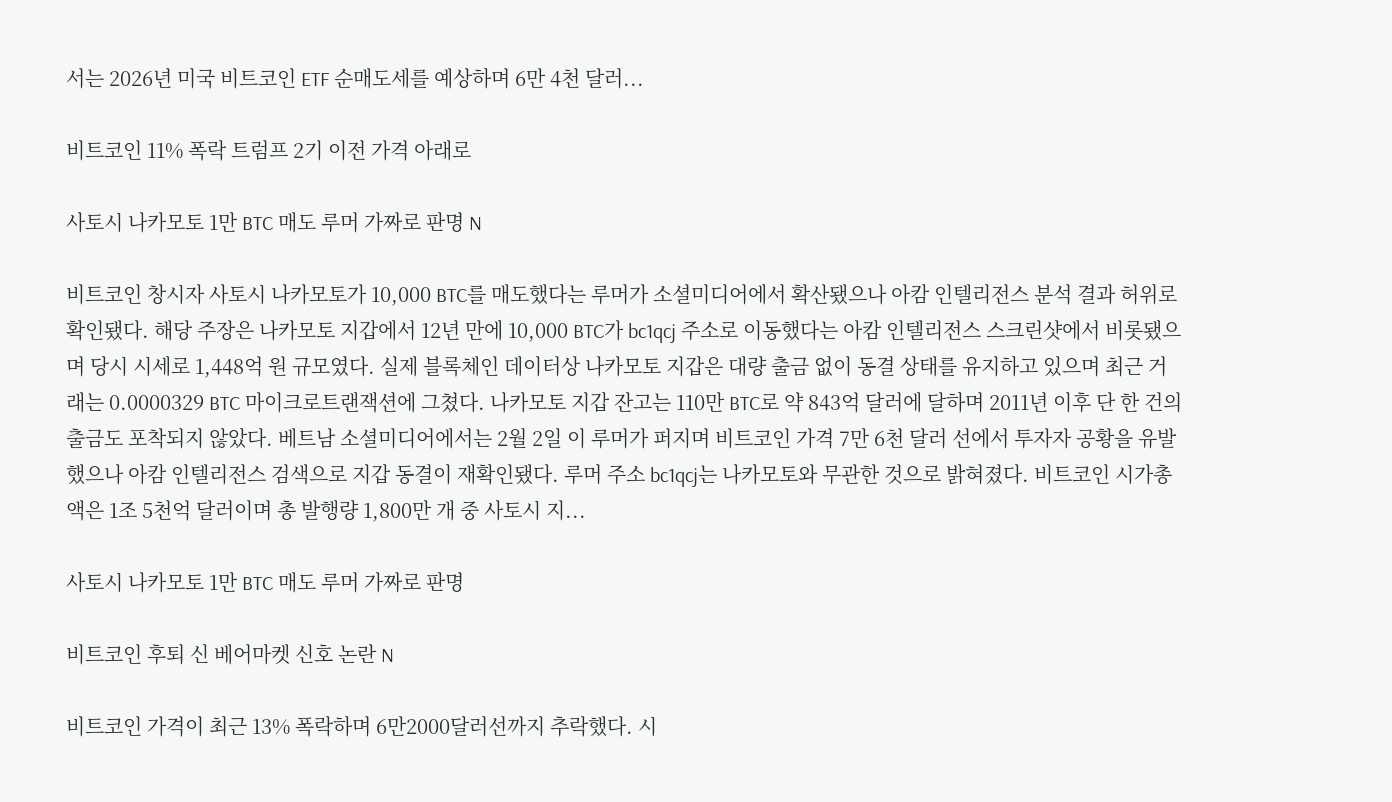서는 2026년 미국 비트코인 ETF 순매도세를 예상하며 6만 4천 달러...

비트코인 11% 폭락 트럼프 2기 이전 가격 아래로

사토시 나카모토 1만 BTC 매도 루머 가짜로 판명 N

비트코인 창시자 사토시 나카모토가 10,000 BTC를 매도했다는 루머가 소셜미디어에서 확산됐으나 아캄 인텔리전스 분석 결과 허위로 확인됐다. 해당 주장은 나카모토 지갑에서 12년 만에 10,000 BTC가 bc1qcj 주소로 이동했다는 아캄 인텔리전스 스크린샷에서 비롯됐으며 당시 시세로 1,448억 원 규모였다. 실제 블록체인 데이터상 나카모토 지갑은 대량 출금 없이 동결 상태를 유지하고 있으며 최근 거래는 0.0000329 BTC 마이크로트랜잭션에 그쳤다. 나카모토 지갑 잔고는 110만 BTC로 약 843억 달러에 달하며 2011년 이후 단 한 건의 출금도 포착되지 않았다. 베트남 소셜미디어에서는 2월 2일 이 루머가 퍼지며 비트코인 가격 7만 6천 달러 선에서 투자자 공황을 유발했으나 아캄 인텔리전스 검색으로 지갑 동결이 재확인됐다. 루머 주소 bc1qcj는 나카모토와 무관한 것으로 밝혀졌다. 비트코인 시가총액은 1조 5천억 달러이며 총 발행량 1,800만 개 중 사토시 지...

사토시 나카모토 1만 BTC 매도 루머 가짜로 판명

비트코인 후퇴 신 베어마켓 신호 논란 N

비트코인 가격이 최근 13% 폭락하며 6만2000달러선까지 추락했다. 시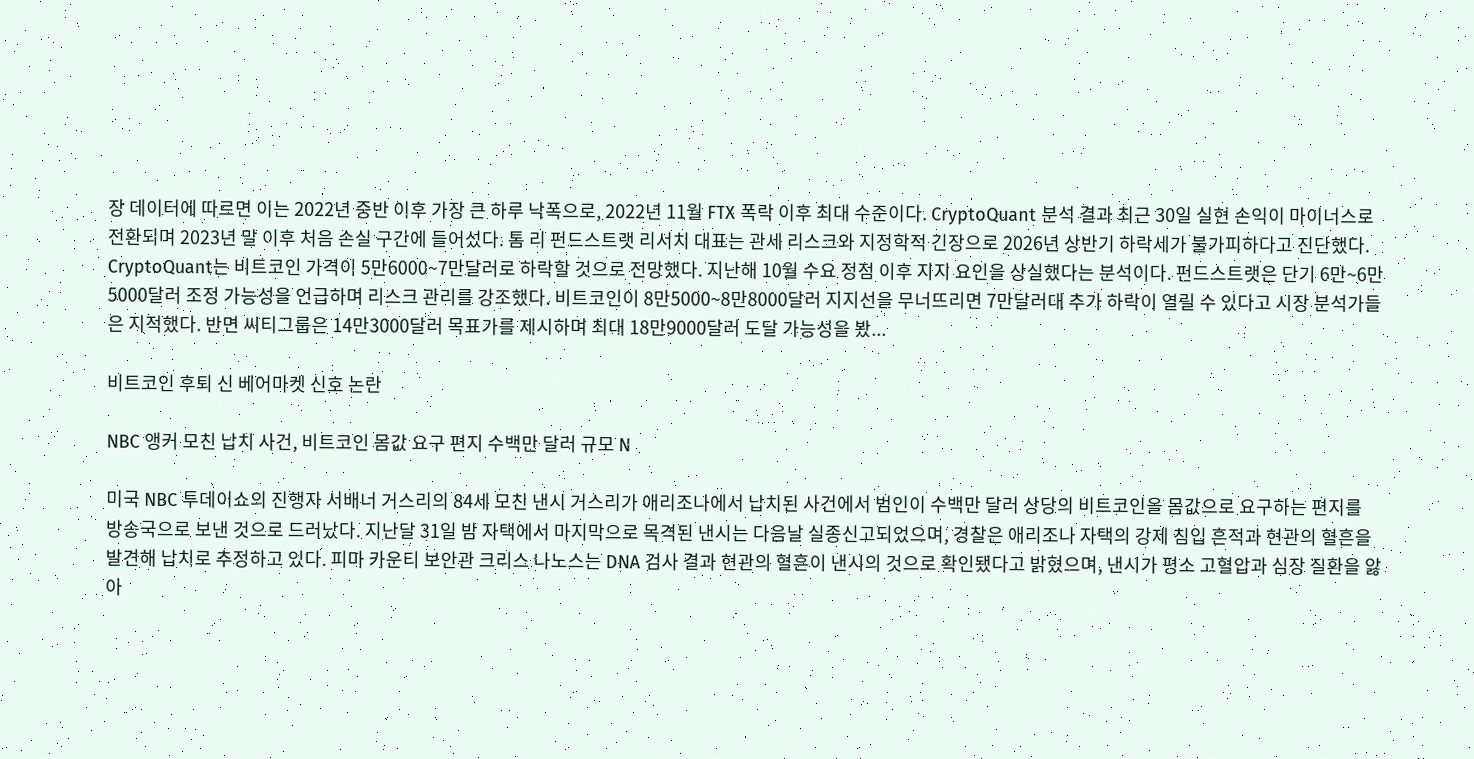장 데이터에 따르면 이는 2022년 중반 이후 가장 큰 하루 낙폭으로, 2022년 11월 FTX 폭락 이후 최대 수준이다. CryptoQuant 분석 결과 최근 30일 실현 손익이 마이너스로 전환되며 2023년 말 이후 처음 손실 구간에 들어섰다. 톰 리 펀드스트랫 리서치 대표는 관세 리스크와 지정학적 긴장으로 2026년 상반기 하락세가 불가피하다고 진단했다. CryptoQuant는 비트코인 가격이 5만6000~7만달러로 하락할 것으로 전망했다. 지난해 10월 수요 정점 이후 지지 요인을 상실했다는 분석이다. 펀드스트랫은 단기 6만~6만5000달러 조정 가능성을 언급하며 리스크 관리를 강조했다. 비트코인이 8만5000~8만8000달러 지지선을 무너뜨리면 7만달러대 추가 하락이 열릴 수 있다고 시장 분석가들은 지적했다. 반면 씨티그룹은 14만3000달러 목표가를 제시하며 최대 18만9000달러 도달 가능성을 봤...

비트코인 후퇴 신 베어마켓 신호 논란

NBC 앵커 모친 납치 사건, 비트코인 몸값 요구 편지 수백만 달러 규모 N

미국 NBC 투데이쇼의 진행자 서배너 거스리의 84세 모친 낸시 거스리가 애리조나에서 납치된 사건에서 범인이 수백만 달러 상당의 비트코인을 몸값으로 요구하는 편지를 방송국으로 보낸 것으로 드러났다. 지난달 31일 밤 자택에서 마지막으로 목격된 낸시는 다음날 실종신고되었으며, 경찰은 애리조나 자택의 강제 침입 흔적과 현관의 혈흔을 발견해 납치로 추정하고 있다. 피마 카운티 보안관 크리스 나노스는 DNA 검사 결과 현관의 혈흔이 낸시의 것으로 확인됐다고 밝혔으며, 낸시가 평소 고혈압과 심장 질환을 앓아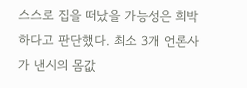스스로 집을 떠났을 가능성은 희박하다고 판단했다. 최소 3개 언론사가 낸시의 몸값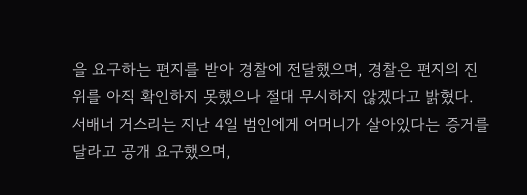을 요구하는 편지를 받아 경찰에 전달했으며, 경찰은 편지의 진위를 아직 확인하지 못했으나 절대 무시하지 않겠다고 밝혔다. 서배너 거스리는 지난 4일 범인에게 어머니가 살아있다는 증거를 달라고 공개 요구했으며,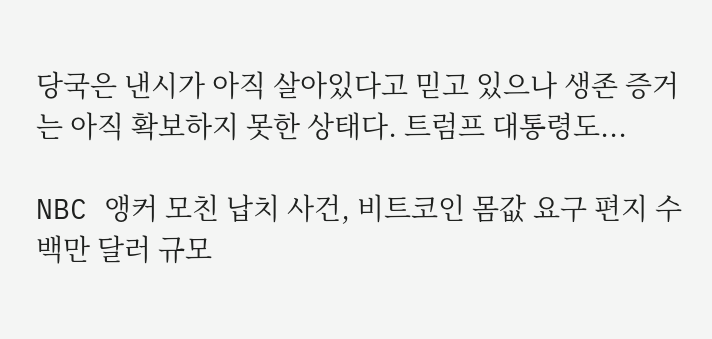당국은 낸시가 아직 살아있다고 믿고 있으나 생존 증거는 아직 확보하지 못한 상태다. 트럼프 대통령도...

NBC 앵커 모친 납치 사건, 비트코인 몸값 요구 편지 수백만 달러 규모